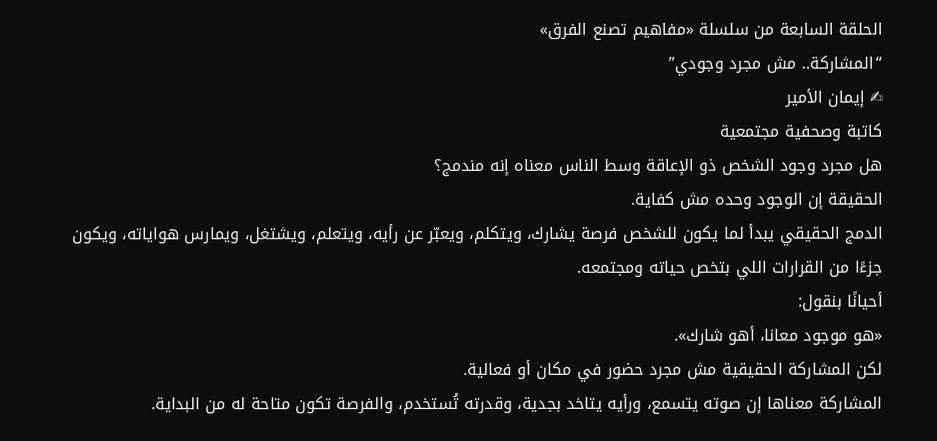الحلقة السابعة من سلسلة «مفاهيم تصنع الفرق»
“المشاركة.. مش مجرد وجودي”
✍ إيمان الأمير
كاتبة وصحفية مجتمعية
هل مجرد وجود الشخص ذو الإعاقة وسط الناس معناه إنه مندمج؟
الحقيقة إن الوجود وحده مش كفاية.
الدمج الحقيقي يبدأ لما يكون للشخص فرصة يشارك، ويتكلم، ويعبّر عن رأيه، ويتعلم، ويشتغل، ويمارس هواياته، ويكون جزءًا من القرارات اللي بتخص حياته ومجتمعه.
أحيانًا بنقول:
«هو موجود معانا، أهو شارك».
لكن المشاركة الحقيقية مش مجرد حضور في مكان أو فعالية.
المشاركة معناها إن صوته يتسمع، ورأيه يتاخد بجدية، وقدرته تُستخدم، والفرصة تكون متاحة له من البداية.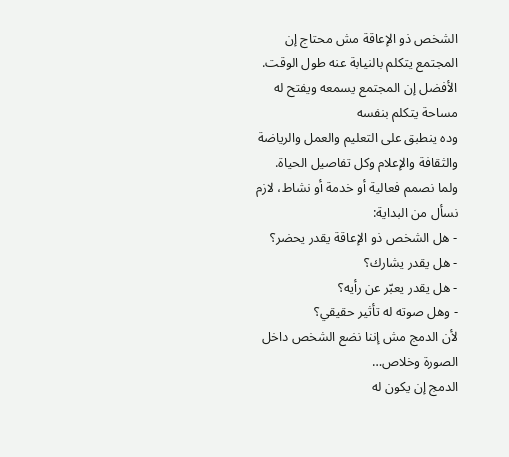الشخص ذو الإعاقة مش محتاج إن المجتمع يتكلم بالنيابة عنه طول الوقت.
الأفضل إن المجتمع يسمعه ويفتح له مساحة يتكلم بنفسه
وده ينطبق على التعليم والعمل والرياضة والثقافة والإعلام وكل تفاصيل الحياة.
ولما نصمم فعالية أو خدمة أو نشاط، لازم نسأل من البداية:
- هل الشخص ذو الإعاقة يقدر يحضر؟
- هل يقدر يشارك؟
- هل يقدر يعبّر عن رأيه؟
- وهل صوته له تأثير حقيقي؟
لأن الدمج مش إننا نضع الشخص داخل الصورة وخلاص…
الدمج إن يكون له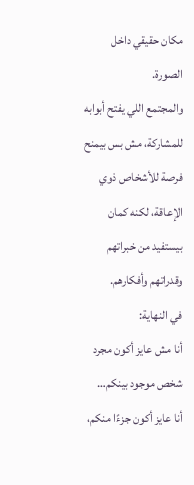مكان حقيقي داخل الصورة.
والمجتمع اللي يفتح أبوابه للمشاركة، مش بس بيمنح فرصة للأشخاص ذوي الإعاقة، لكنه كمان بيستفيد من خبراتهم وقدراتهم وأفكارهم.
في النهاية:
أنا مش عايز أكون مجرد شخص موجود بينكم…
أنا عايز أكون جزءًا منكم،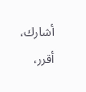أشارك، أقرر،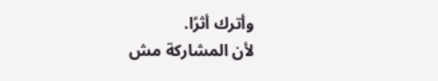وأترك أثرًا.
لأن المشاركة مش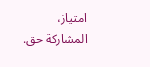امتياز،
المشاركة حق.